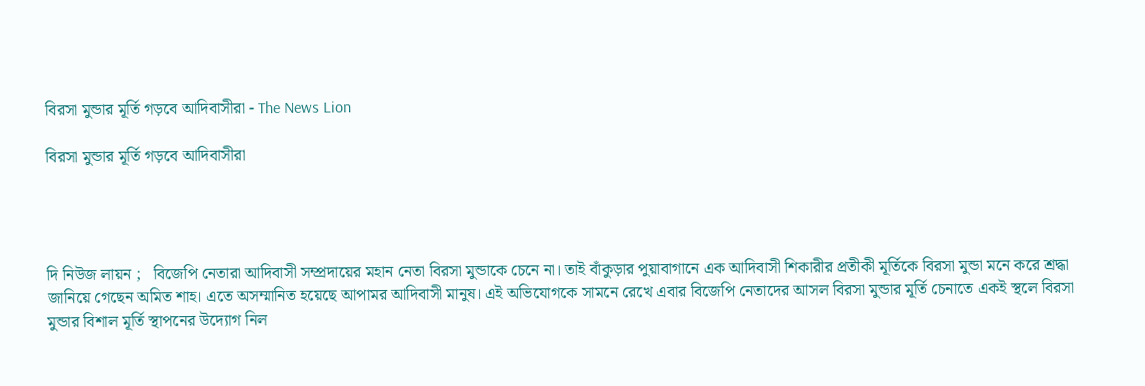বিরসা মুন্ডার মূর্তি গড়বে আদিবাসীরা - The News Lion

বিরসা মুন্ডার মূর্তি গড়বে আদিবাসীরা




দি নিউজ লায়ন ;   বিজেপি নেতারা আদিবাসী সম্প্রদায়ের মহান নেতা বিরসা মুন্ডাকে চেনে না। তাই বাঁকুড়ার পুয়াবাগানে এক আদিবাসী শিকারীর প্রতীকী মূর্তিকে বিরসা মুন্ডা মনে করে শ্রদ্ধা জানিয়ে গেছেন অমিত শাহ। এতে অসম্মানিত হয়েছে আপামর আদিবাসী মানুষ। এই অভিযোগকে সামনে রেখে এবার বিজেপি নেতাদের আসল বিরসা মুন্ডার মূর্তি চেনাতে একই স্থলে বিরসা মুন্ডার বিশাল মূর্তি স্থাপনের উদ্যোগ নিল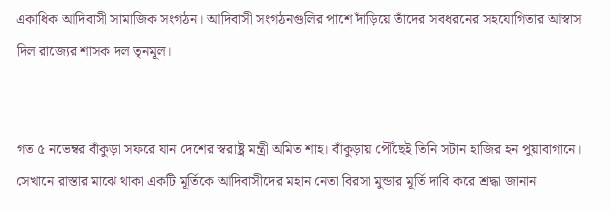একাধিক আদিবাসী সামাজিক সংগঠন। আদিবাসী সংগঠনগুলির পাশে দাঁড়িয়ে তাঁদের সবধরনের সহযোগিতার আস্বাস দিল রাজ্যের শাসক দল তৃনমূল।


গত ৫ নভেম্বর বাঁকুড়া সফরে যান দেশের স্বরাষ্ট্র মন্ত্রী অমিত শাহ। বাঁকুড়ায় পৌঁছেই তিনি সটান হাজির হন পুয়াবাগানে। সেখানে রাস্তার মাঝে থাকা একটি মূর্তিকে আদিবাসীদের মহান নেতা বিরসা মুন্ডার মূর্তি দাবি করে শ্রদ্ধা জানান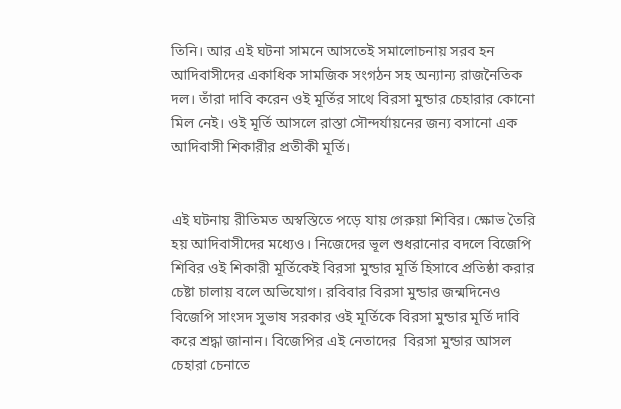তিনি। আর এই ঘটনা সামনে আসতেই সমালোচনায় সরব হন আদিবাসীদের একাধিক সামজিক সংগঠন সহ অন্যান্য রাজনৈতিক দল। তাঁরা দাবি করেন ওই মূর্তির সাথে বিরসা মুন্ডার চেহারার কোনো মিল নেই। ওই মূর্তি আসলে রাস্তা সৌন্দর্যায়নের জন্য বসানো এক আদিবাসী শিকারীর প্রতীকী মূর্তি।


এই ঘটনায় রীতিমত অস্বস্তিতে পড়ে যায় গেরুয়া শিবির। ক্ষোভ তৈরি হয় আদিবাসীদের মধ্যেও। নিজেদের ভূল শুধরানোর বদলে বিজেপি শিবির ওই শিকারী মূর্তিকেই বিরসা মুন্ডার মূর্তি হিসাবে প্রতিষ্ঠা করার চেষ্টা চালায় বলে অভিযোগ। রবিবার বিরসা মুন্ডার জন্মদিনেও বিজেপি সাংসদ সুভাষ সরকার ওই মূর্তিকে বিরসা মুন্ডার মূর্তি দাবি করে শ্রদ্ধা জানান। বিজেপির এই নেতাদের  বিরসা মুন্ডার আসল চেহারা চেনাতে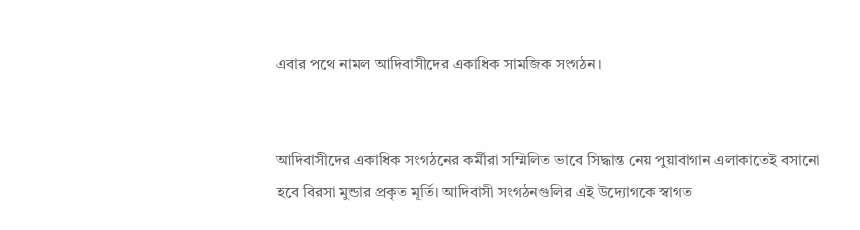এবার পথে নামল আদিবাসীদের একাধিক সামজিক সংগঠন।


আদিবাসীদের একাধিক সংগঠনের কর্মীরা সম্মিলিত ভাবে সিদ্ধান্ত নেয় পুয়াবাগান এলাকাতেই বসানো হবে বিরসা মুন্ডার প্রকৃত মূর্তি। আদিবাসী সংগঠনগুলির এই উদ্যোগকে স্বাগত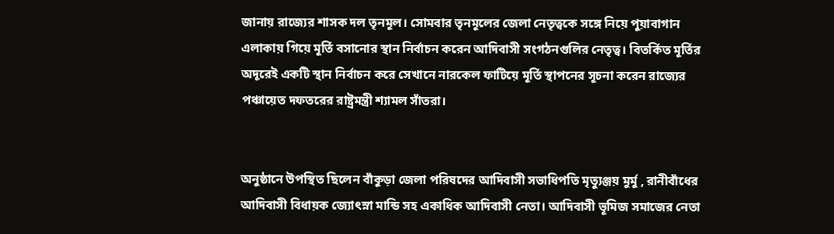জানায় রাজ্যের শাসক দল তৃনমূল। সোমবার তৃনমূলের জেলা নেতৃত্বকে সঙ্গে নিয়ে পুয়াবাগান এলাকায় গিয়ে মূর্তি বসানোর স্থান নির্বাচন করেন আদিবাসী সংগঠনগুলির নেতৃত্ব। বিতর্কিত মূর্তির অদূরেই একটি স্থান নির্বাচন করে সেখানে নারকেল ফাটিয়ে মূর্তি স্থাপনের সূচনা করেন রাজ্যের পঞ্চায়েত দফতরের রাষ্ট্রমন্ত্রী শ্যামল সাঁতরা।


অনুষ্ঠানে উপস্থিত ছিলেন বাঁকুড়া জেলা পরিষদের আদিবাসী সভাধিপতি মৃত্যুঞ্জয় মুর্মু , রানীবাঁধের আদিবাসী বিধায়ক জ্যোৎস্না মান্ডি সহ একাধিক আদিবাসী নেতা। আদিবাসী ভূমিজ সমাজের নেতা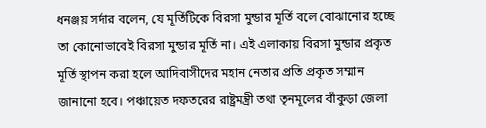ধনঞ্জয় সর্দার বলেন, যে মূর্তিটিকে বিরসা মুন্ডার মূর্তি বলে বোঝানোর হচ্ছে তা কোনোভাবেই বিরসা মুন্ডার মূর্তি না। এই এলাকায় বিরসা মুন্ডার প্রকৃত মূর্তি স্থাপন করা হলে আদিবাসীদের মহান নেতার প্রতি প্রকৃত সম্মান জানানো হবে। পঞ্চায়েত দফতরের রাষ্ট্রমন্ত্রী তথা তৃনমূলের বাঁকুড়া জেলা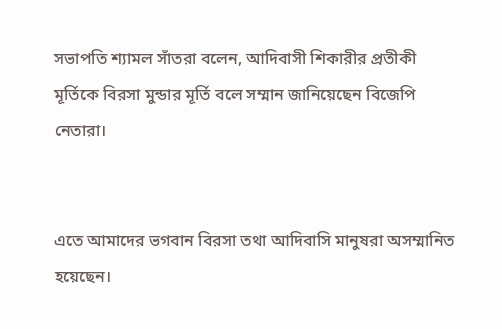সভাপতি শ্যামল সাঁতরা বলেন, আদিবাসী শিকারীর প্রতীকী মূর্তিকে বিরসা মুন্ডার মূর্তি বলে সম্মান জানিয়েছেন বিজেপি নেতারা।


এতে আমাদের ভগবান বিরসা তথা আদিবাসি মানুষরা অসম্মানিত হয়েছেন।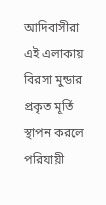আদিবাসীরা এই এলাকায় বিরসা মুন্ডার প্রকৃত মূর্তি স্থাপন করলে পরিযায়ী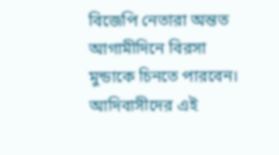বিজেপি নেতারা অন্তত আগামীদিনে বিরসা মুন্ডাকে চিনতে পারবেন। আদিবাসীদের এই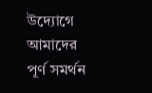উদ্যোগে আমাদের পূর্ণ সমর্থন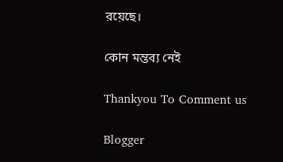রয়েছে।

কোন মন্তব্য নেই

Thankyou To Comment us

Blogger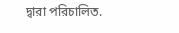দ্বারা পরিচালিত.